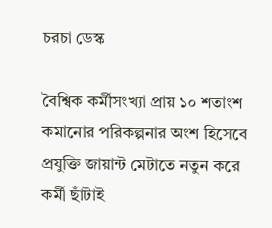চরচা ডেস্ক

বৈশ্বিক কর্মীসংখ্যা প্রায় ১০ শতাংশ কমানোর পরিকল্পনার অংশ হিসেবে প্রযুক্তি জায়ান্ট মেটাতে নতুন করে কর্মী ছাঁটাই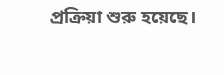প্রক্রিয়া শুরু হয়েছে।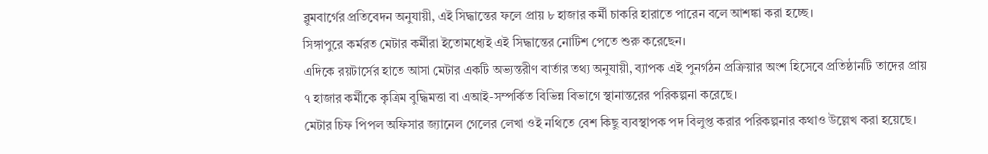ব্লুমবার্গের প্রতিবেদন অনুযায়ী, এই সিদ্ধান্তের ফলে প্রায় ৮ হাজার কর্মী চাকরি হারাতে পারেন বলে আশঙ্কা করা হচ্ছে।
সিঙ্গাপুরে কর্মরত মেটার কর্মীরা ইতোমধ্যেই এই সিদ্ধান্তের নোটিশ পেতে শুরু করেছেন।
এদিকে রয়টার্সের হাতে আসা মেটার একটি অভ্যন্তরীণ বার্তার তথ্য অনুযায়ী, ব্যাপক এই পুনর্গঠন প্রক্রিয়ার অংশ হিসেবে প্রতিষ্ঠানটি তাদের প্রায় ৭ হাজার কর্মীকে কৃত্রিম বুদ্ধিমত্তা বা এআই-সম্পর্কিত বিভিন্ন বিভাগে স্থানান্তরের পরিকল্পনা করেছে।
মেটার চিফ পিপল অফিসার জ্যানেল গেলের লেখা ওই নথিতে বেশ কিছু ব্যবস্থাপক পদ বিলুপ্ত করার পরিকল্পনার কথাও উল্লেখ করা হয়েছে।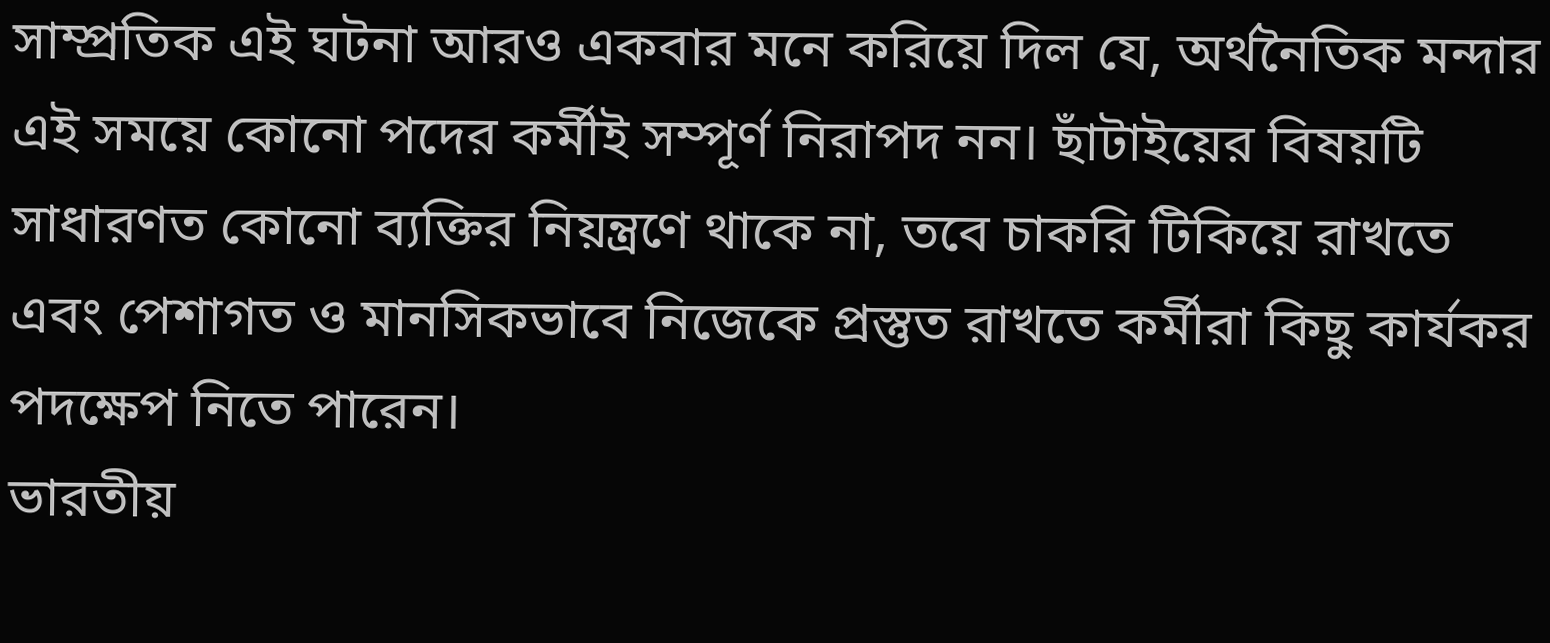সাম্প্রতিক এই ঘটনা আরও একবার মনে করিয়ে দিল যে, অর্থনৈতিক মন্দার এই সময়ে কোনো পদের কর্মীই সম্পূর্ণ নিরাপদ নন। ছাঁটাইয়ের বিষয়টি সাধারণত কোনো ব্যক্তির নিয়ন্ত্রণে থাকে না, তবে চাকরি টিকিয়ে রাখতে এবং পেশাগত ও মানসিকভাবে নিজেকে প্রস্তুত রাখতে কর্মীরা কিছু কার্যকর পদক্ষেপ নিতে পারেন।
ভারতীয়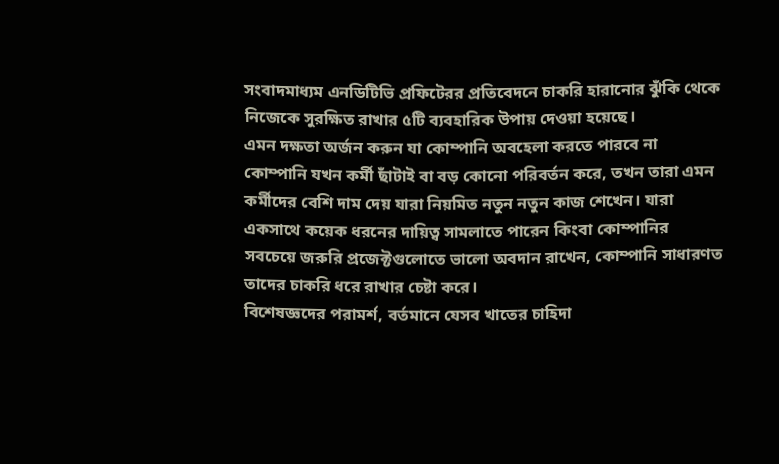সংবাদমাধ্যম এনডিটিভি প্রফিটেরর প্রতিবেদনে চাকরি হারানোর ঝুঁকি থেকে নিজেকে সুরক্ষিত রাখার ৫টি ব্যবহারিক উপায় দেওয়া হয়েছে।
এমন দক্ষতা অর্জন করুন যা কোম্পানি অবহেলা করতে পারবে না
কোম্পানি যখন কর্মী ছাঁটাই বা বড় কোনো পরিবর্তন করে, তখন তারা এমন কর্মীদের বেশি দাম দেয় যারা নিয়মিত নতুন নতুন কাজ শেখেন। যারা একসাথে কয়েক ধরনের দায়িত্ব সামলাতে পারেন কিংবা কোম্পানির সবচেয়ে জরুরি প্রজেক্টগুলোতে ভালো অবদান রাখেন, কোম্পানি সাধারণত তাদের চাকরি ধরে রাখার চেষ্টা করে।
বিশেষজ্ঞদের পরামর্শ, বর্তমানে যেসব খাতের চাহিদা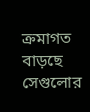ক্রমাগত বাড়ছে সেগুলোর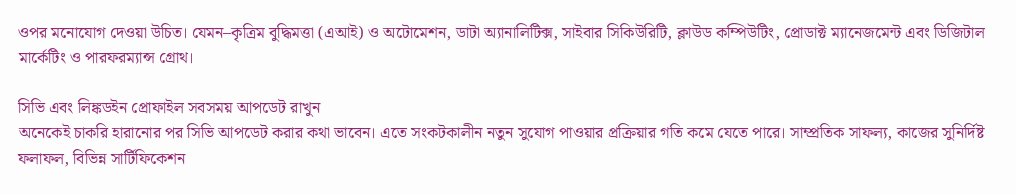ওপর মনোযোগ দেওয়া উচিত। যেমন–কৃত্রিম বুদ্ধিমত্তা (এআই) ও অটোমেশন, ডাটা অ্যানালিটিক্স, সাইবার সিকিউরিটি, ক্লাউড কম্পিউটিং, প্রোডাক্ট ম্যানেজমেন্ট এবং ডিজিটাল মার্কেটিং ও পারফরম্যান্স গ্রোথ।

সিভি এবং লিঙ্কডইন প্রোফাইল সবসময় আপডেট রাখুন
অনেকেই চাকরি হারানোর পর সিভি আপডেট করার কথা ভাবেন। এতে সংকটকালীন নতুন সুযোগ পাওয়ার প্রক্রিয়ার গতি কমে যেতে পারে। সাম্প্রতিক সাফল্য, কাজের সুনির্দিষ্ট ফলাফল, বিভিন্ন সার্টিফিকেশন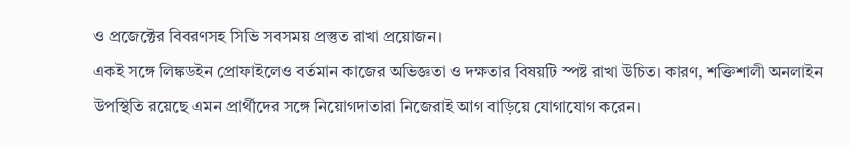ও প্রজেক্টের বিবরণসহ সিভি সবসময় প্রস্তুত রাখা প্রয়োজন।
একই সঙ্গে লিঙ্কডইন প্রোফাইলেও বর্তমান কাজের অভিজ্ঞতা ও দক্ষতার বিষয়টি স্পষ্ট রাখা উচিত। কারণ, শক্তিশালী অনলাইন উপস্থিতি রয়েছে এমন প্রার্থীদের সঙ্গে নিয়োগদাতারা নিজেরাই আগ বাড়িয়ে যোগাযোগ করেন।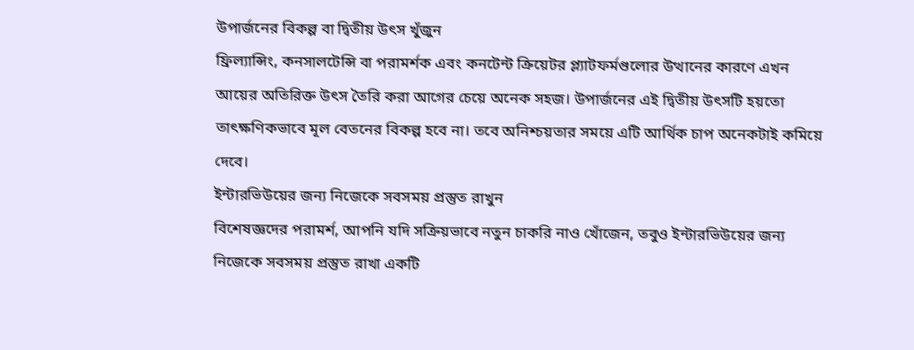উপার্জনের বিকল্প বা দ্বিতীয় উৎস খুঁজুন
ফ্রিল্যান্সিং, কনসালটেন্সি বা পরামর্শক এবং কনটেন্ট ক্রিয়েটর প্ল্যাটফর্মগুলোর উত্থানের কারণে এখন আয়ের অতিরিক্ত উৎস তৈরি করা আগের চেয়ে অনেক সহজ। উপার্জনের এই দ্বিতীয় উৎসটি হয়তো তাৎক্ষণিকভাবে মূল বেতনের বিকল্প হবে না। তবে অনিশ্চয়তার সময়ে এটি আর্থিক চাপ অনেকটাই কমিয়ে দেবে।
ইন্টারভিউয়ের জন্য নিজেকে সবসময় প্রস্তুত রাখুন
বিশেষজ্ঞদের পরামর্শ, আপনি যদি সক্রিয়ভাবে নতুন চাকরি নাও খোঁজেন, তবুও ইন্টারভিউয়ের জন্য নিজেকে সবসময় প্রস্তুত রাখা একটি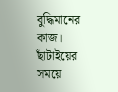বুদ্ধিমানের কাজ। ছাঁটাইয়ের সময়ে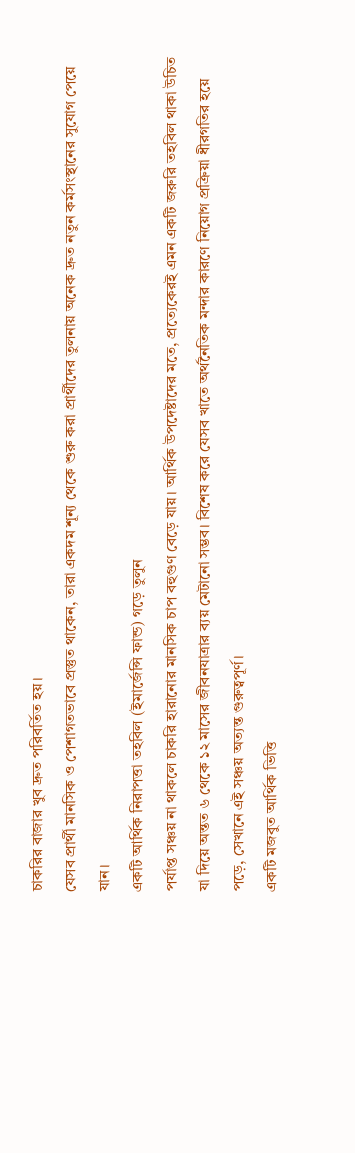চাকরির বাজার খুব দ্রুত পরিবর্তিত হয়।
যেসব প্রার্থী মানসিক ও পেশাগতভাবে প্রস্তুত থাকেন, তারা একদম শূন্য থেকে শুরু করা প্রার্থীদের তুলনায় অনেক দ্রুত নতুন কর্মসংস্থানের সুযোগ পেয়ে যান।
একটি আর্থিক নিরাপত্তা তহবিল (ইমার্জেন্সি ফান্ড) গড়ে তুলুন
পর্যাপ্ত সঞ্চয় না থাকলে চাকরি হারানোর মানসিক চাপ বহুগুণ বেড়ে যায়। আর্থিক উপদেষ্টাদের মতে, প্রত্যেকেরই এমন একটি জরুরি তহবিল থাকা উচিত যা দিয়ে অন্তত ৬ থেকে ১২ মাসের জীবনযাত্রার ব্যয় মেটানো সম্ভব। বিশেষ করে যেসব খাতে অর্থনৈতিক মন্দার কারণে নিয়োগ প্রক্রিয়া ধীরগতির হয়ে পড়ে, সেখানে এই সঞ্চয় অত্যন্ত গুরুত্বপূর্ণ।
একটি মজবুত আর্থিক ভিত্তি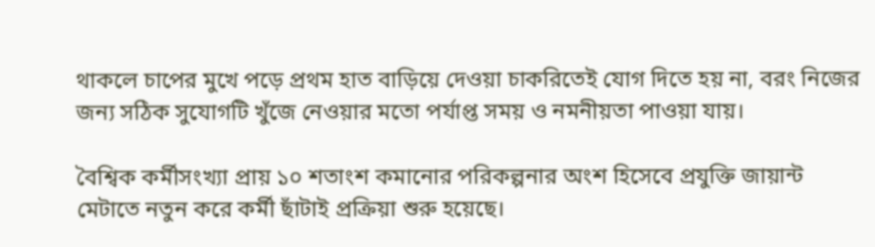থাকলে চাপের মুখে পড়ে প্রথম হাত বাড়িয়ে দেওয়া চাকরিতেই যোগ দিতে হয় না, বরং নিজের জন্য সঠিক সুযোগটি খুঁজে নেওয়ার মতো পর্যাপ্ত সময় ও নমনীয়তা পাওয়া যায়।

বৈশ্বিক কর্মীসংখ্যা প্রায় ১০ শতাংশ কমানোর পরিকল্পনার অংশ হিসেবে প্রযুক্তি জায়ান্ট মেটাতে নতুন করে কর্মী ছাঁটাই প্রক্রিয়া শুরু হয়েছে।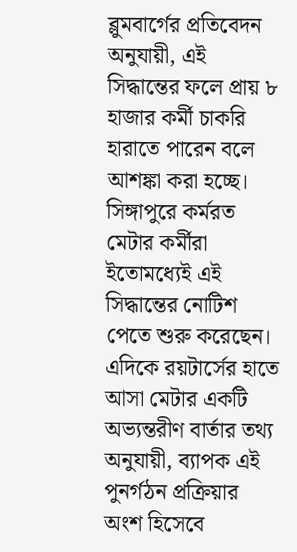ব্লুমবার্গের প্রতিবেদন অনুযায়ী, এই সিদ্ধান্তের ফলে প্রায় ৮ হাজার কর্মী চাকরি হারাতে পারেন বলে আশঙ্কা করা হচ্ছে।
সিঙ্গাপুরে কর্মরত মেটার কর্মীরা ইতোমধ্যেই এই সিদ্ধান্তের নোটিশ পেতে শুরু করেছেন।
এদিকে রয়টার্সের হাতে আসা মেটার একটি অভ্যন্তরীণ বার্তার তথ্য অনুযায়ী, ব্যাপক এই পুনর্গঠন প্রক্রিয়ার অংশ হিসেবে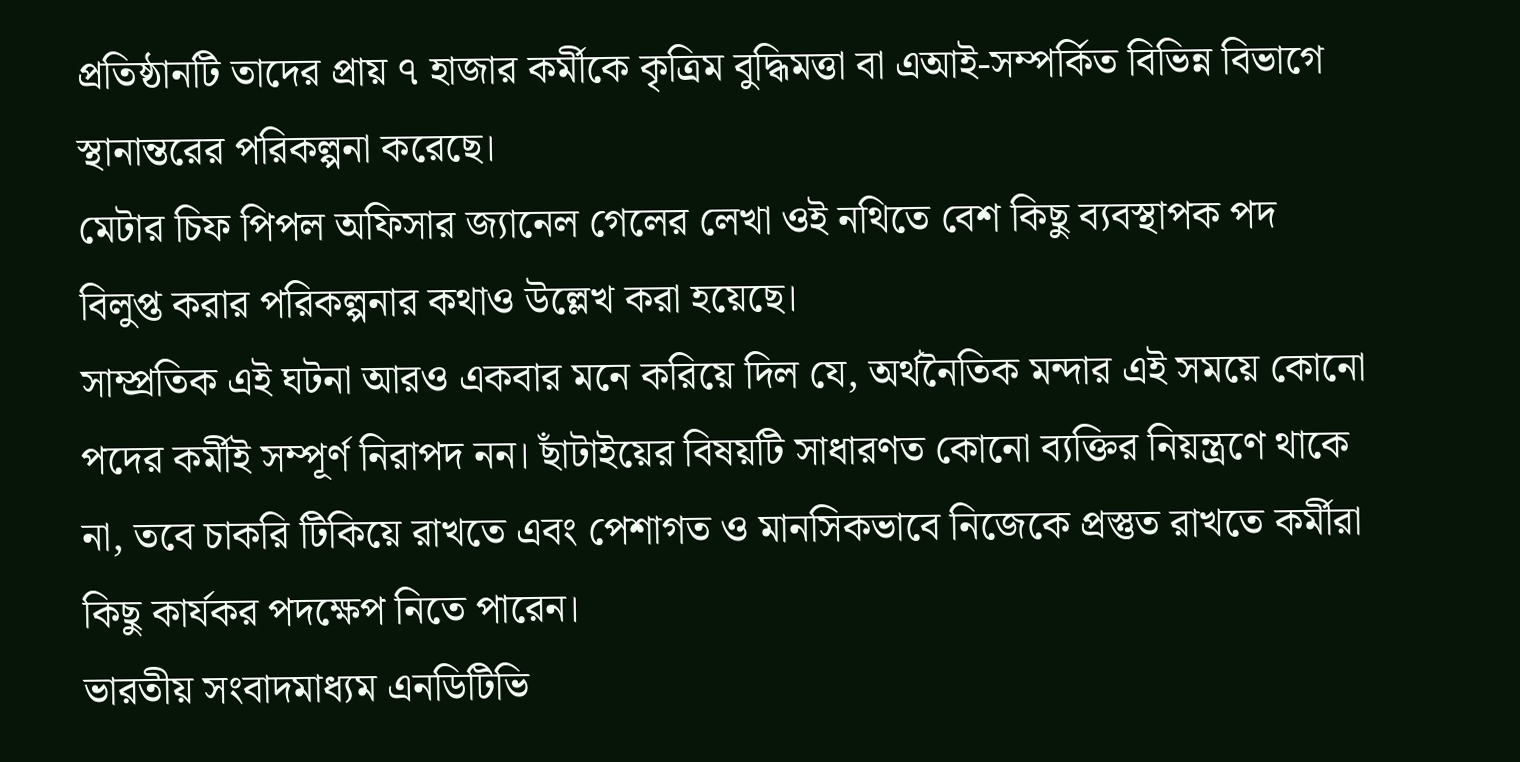প্রতিষ্ঠানটি তাদের প্রায় ৭ হাজার কর্মীকে কৃত্রিম বুদ্ধিমত্তা বা এআই-সম্পর্কিত বিভিন্ন বিভাগে স্থানান্তরের পরিকল্পনা করেছে।
মেটার চিফ পিপল অফিসার জ্যানেল গেলের লেখা ওই নথিতে বেশ কিছু ব্যবস্থাপক পদ বিলুপ্ত করার পরিকল্পনার কথাও উল্লেখ করা হয়েছে।
সাম্প্রতিক এই ঘটনা আরও একবার মনে করিয়ে দিল যে, অর্থনৈতিক মন্দার এই সময়ে কোনো পদের কর্মীই সম্পূর্ণ নিরাপদ নন। ছাঁটাইয়ের বিষয়টি সাধারণত কোনো ব্যক্তির নিয়ন্ত্রণে থাকে না, তবে চাকরি টিকিয়ে রাখতে এবং পেশাগত ও মানসিকভাবে নিজেকে প্রস্তুত রাখতে কর্মীরা কিছু কার্যকর পদক্ষেপ নিতে পারেন।
ভারতীয় সংবাদমাধ্যম এনডিটিভি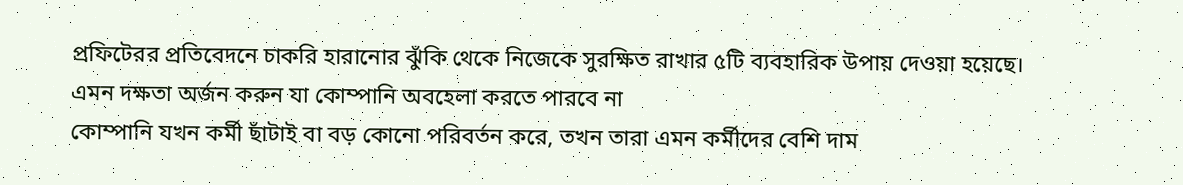প্রফিটেরর প্রতিবেদনে চাকরি হারানোর ঝুঁকি থেকে নিজেকে সুরক্ষিত রাখার ৫টি ব্যবহারিক উপায় দেওয়া হয়েছে।
এমন দক্ষতা অর্জন করুন যা কোম্পানি অবহেলা করতে পারবে না
কোম্পানি যখন কর্মী ছাঁটাই বা বড় কোনো পরিবর্তন করে, তখন তারা এমন কর্মীদের বেশি দাম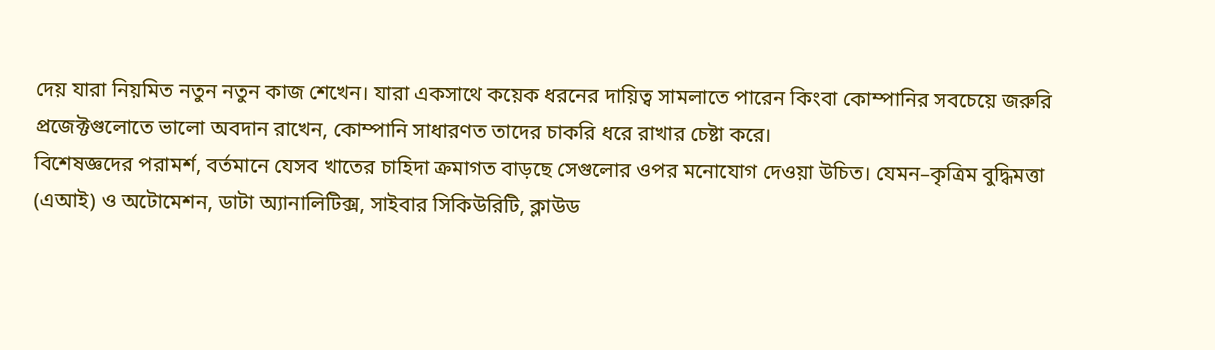দেয় যারা নিয়মিত নতুন নতুন কাজ শেখেন। যারা একসাথে কয়েক ধরনের দায়িত্ব সামলাতে পারেন কিংবা কোম্পানির সবচেয়ে জরুরি প্রজেক্টগুলোতে ভালো অবদান রাখেন, কোম্পানি সাধারণত তাদের চাকরি ধরে রাখার চেষ্টা করে।
বিশেষজ্ঞদের পরামর্শ, বর্তমানে যেসব খাতের চাহিদা ক্রমাগত বাড়ছে সেগুলোর ওপর মনোযোগ দেওয়া উচিত। যেমন–কৃত্রিম বুদ্ধিমত্তা (এআই) ও অটোমেশন, ডাটা অ্যানালিটিক্স, সাইবার সিকিউরিটি, ক্লাউড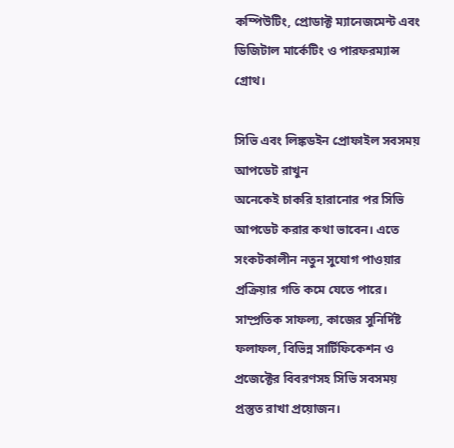কম্পিউটিং, প্রোডাক্ট ম্যানেজমেন্ট এবং ডিজিটাল মার্কেটিং ও পারফরম্যান্স গ্রোথ।

সিভি এবং লিঙ্কডইন প্রোফাইল সবসময় আপডেট রাখুন
অনেকেই চাকরি হারানোর পর সিভি আপডেট করার কথা ভাবেন। এতে সংকটকালীন নতুন সুযোগ পাওয়ার প্রক্রিয়ার গতি কমে যেতে পারে। সাম্প্রতিক সাফল্য, কাজের সুনির্দিষ্ট ফলাফল, বিভিন্ন সার্টিফিকেশন ও প্রজেক্টের বিবরণসহ সিভি সবসময় প্রস্তুত রাখা প্রয়োজন।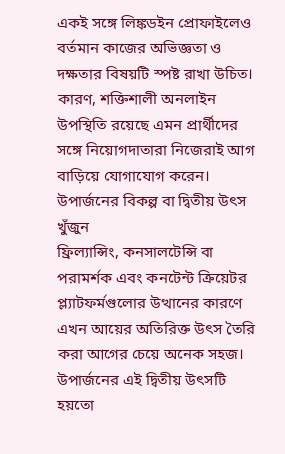একই সঙ্গে লিঙ্কডইন প্রোফাইলেও বর্তমান কাজের অভিজ্ঞতা ও দক্ষতার বিষয়টি স্পষ্ট রাখা উচিত। কারণ, শক্তিশালী অনলাইন উপস্থিতি রয়েছে এমন প্রার্থীদের সঙ্গে নিয়োগদাতারা নিজেরাই আগ বাড়িয়ে যোগাযোগ করেন।
উপার্জনের বিকল্প বা দ্বিতীয় উৎস খুঁজুন
ফ্রিল্যান্সিং, কনসালটেন্সি বা পরামর্শক এবং কনটেন্ট ক্রিয়েটর প্ল্যাটফর্মগুলোর উত্থানের কারণে এখন আয়ের অতিরিক্ত উৎস তৈরি করা আগের চেয়ে অনেক সহজ। উপার্জনের এই দ্বিতীয় উৎসটি হয়তো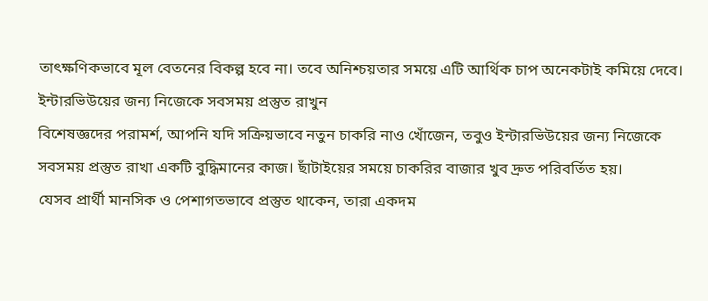তাৎক্ষণিকভাবে মূল বেতনের বিকল্প হবে না। তবে অনিশ্চয়তার সময়ে এটি আর্থিক চাপ অনেকটাই কমিয়ে দেবে।
ইন্টারভিউয়ের জন্য নিজেকে সবসময় প্রস্তুত রাখুন
বিশেষজ্ঞদের পরামর্শ, আপনি যদি সক্রিয়ভাবে নতুন চাকরি নাও খোঁজেন, তবুও ইন্টারভিউয়ের জন্য নিজেকে সবসময় প্রস্তুত রাখা একটি বুদ্ধিমানের কাজ। ছাঁটাইয়ের সময়ে চাকরির বাজার খুব দ্রুত পরিবর্তিত হয়।
যেসব প্রার্থী মানসিক ও পেশাগতভাবে প্রস্তুত থাকেন, তারা একদম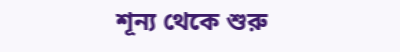শূন্য থেকে শুরু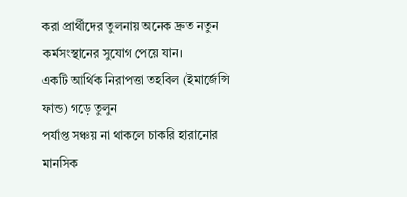করা প্রার্থীদের তুলনায় অনেক দ্রুত নতুন কর্মসংস্থানের সুযোগ পেয়ে যান।
একটি আর্থিক নিরাপত্তা তহবিল (ইমার্জেন্সি ফান্ড) গড়ে তুলুন
পর্যাপ্ত সঞ্চয় না থাকলে চাকরি হারানোর মানসিক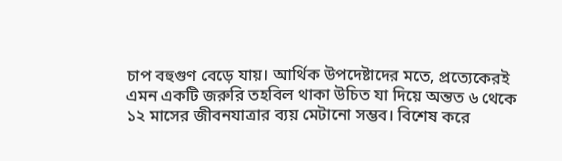চাপ বহুগুণ বেড়ে যায়। আর্থিক উপদেষ্টাদের মতে, প্রত্যেকেরই এমন একটি জরুরি তহবিল থাকা উচিত যা দিয়ে অন্তত ৬ থেকে ১২ মাসের জীবনযাত্রার ব্যয় মেটানো সম্ভব। বিশেষ করে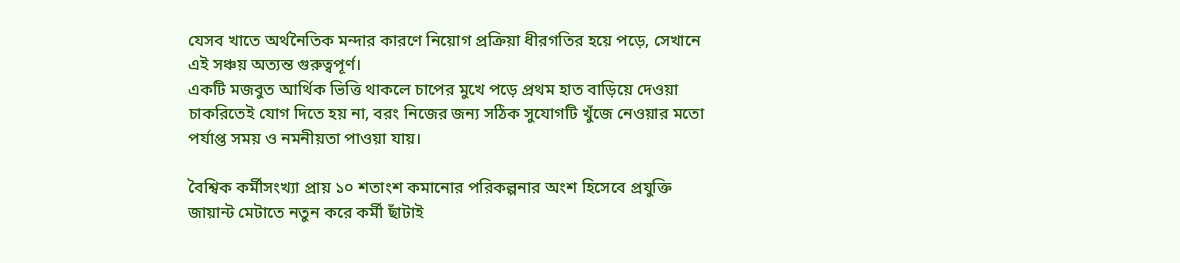যেসব খাতে অর্থনৈতিক মন্দার কারণে নিয়োগ প্রক্রিয়া ধীরগতির হয়ে পড়ে, সেখানে এই সঞ্চয় অত্যন্ত গুরুত্বপূর্ণ।
একটি মজবুত আর্থিক ভিত্তি থাকলে চাপের মুখে পড়ে প্রথম হাত বাড়িয়ে দেওয়া চাকরিতেই যোগ দিতে হয় না, বরং নিজের জন্য সঠিক সুযোগটি খুঁজে নেওয়ার মতো পর্যাপ্ত সময় ও নমনীয়তা পাওয়া যায়।

বৈশ্বিক কর্মীসংখ্যা প্রায় ১০ শতাংশ কমানোর পরিকল্পনার অংশ হিসেবে প্রযুক্তি জায়ান্ট মেটাতে নতুন করে কর্মী ছাঁটাই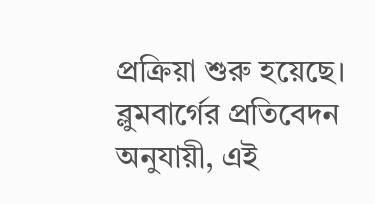প্রক্রিয়া শুরু হয়েছে। ব্লুমবার্গের প্রতিবেদন অনুযায়ী, এই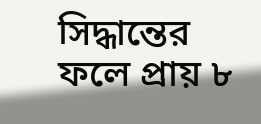সিদ্ধান্তের ফলে প্রায় ৮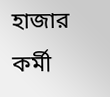হাজার কর্মী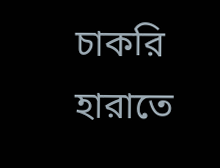চাকরি হারাতে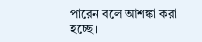পারেন বলে আশঙ্কা করা হচ্ছে।